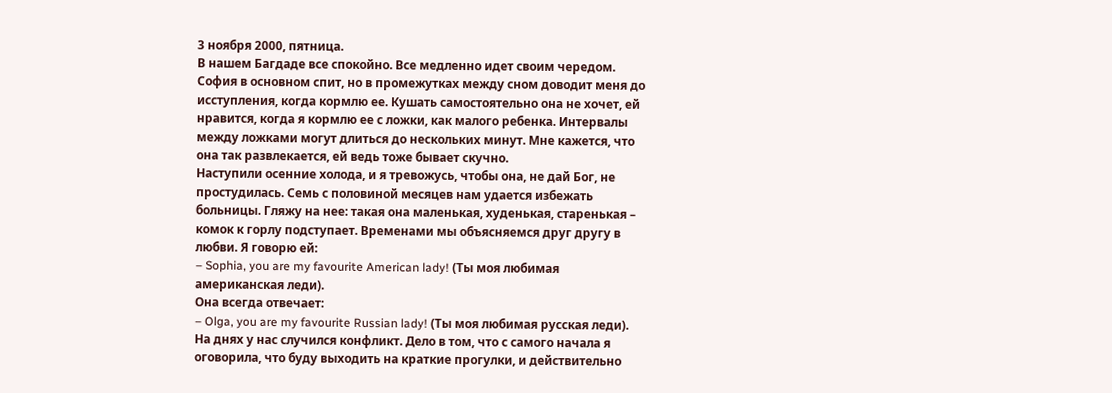3 ноября 2000, пятница.
В нашем Багдаде все спокойно. Все медленно идет своим чередом. София в основном спит, но в промежутках между сном доводит меня до исступления, когда кормлю ее. Кушать самостоятельно она не хочет, ей нравится, когда я кормлю ее с ложки, как малого ребенка. Интервалы между ложками могут длиться до нескольких минут. Мне кажется, что она так развлекается, ей ведь тоже бывает скучно.
Наступили осенние холода, и я тревожусь, чтобы она, не дай Бог, не простудилась. Семь с половиной месяцев нам удается избежать больницы. Гляжу на нее: такая она маленькая, худенькая, старенькая – комок к горлу подступает. Временами мы объясняемся друг другу в любви. Я говорю ей:
– Sophia, you are my favourite American lady! (Ты моя любимая американская леди).
Она всегда отвечает:
– Olga, you are my favourite Russian lady! (Ты моя любимая русская леди).
На днях у нас случился конфликт. Дело в том, что с самого начала я оговорила, что буду выходить на краткие прогулки, и действительно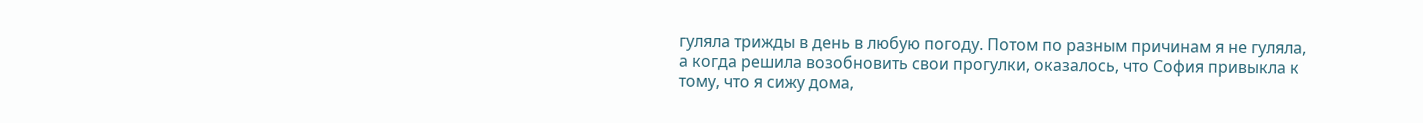гуляла трижды в день в любую погоду. Потом по разным причинам я не гуляла, а когда решила возобновить свои прогулки, оказалось, что София привыкла к тому, что я сижу дома,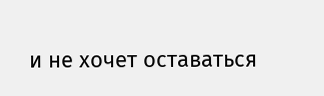и не хочет оставаться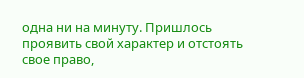одна ни на минуту. Пришлось проявить свой характер и отстоять свое право,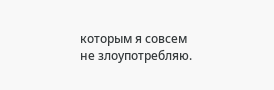которым я совсем не злоупотребляю.